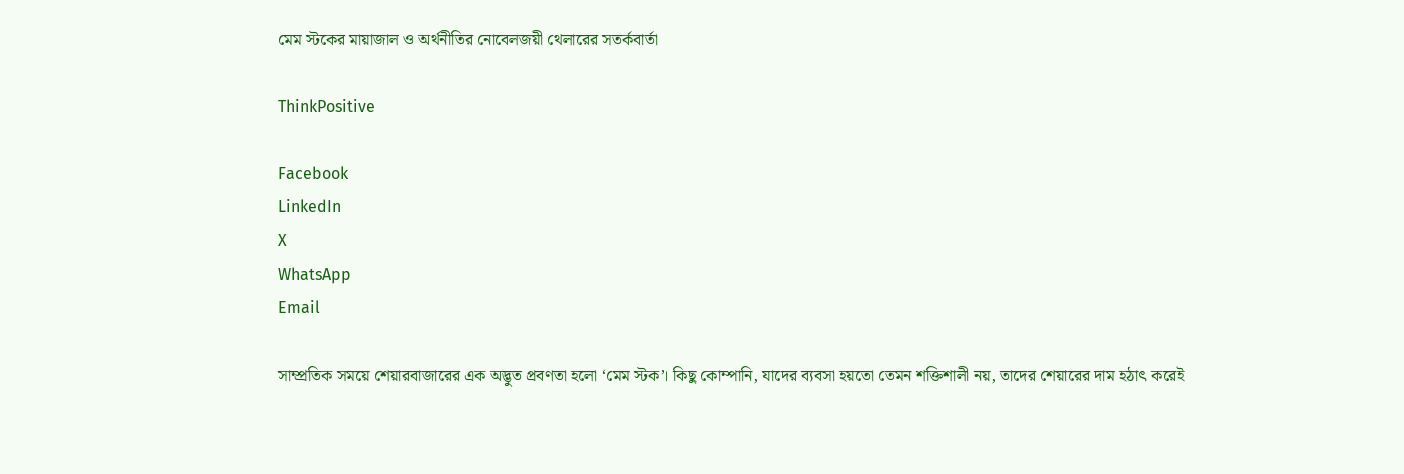মেম স্টকের মায়াজাল ও অর্থনীতির নোবেলজয়ী থেলারের সতর্কবার্তা

ThinkPositive

Facebook
LinkedIn
X
WhatsApp
Email

সাম্প্রতিক সময়ে শেয়ারবাজারের এক অদ্ভুত প্রবণতা হলো ‘মেম স্টক’। কিছু কোম্পানি, যাদের ব্যবসা হয়তো তেমন শক্তিশালী নয়, তাদের শেয়ারের দাম হঠাৎ করেই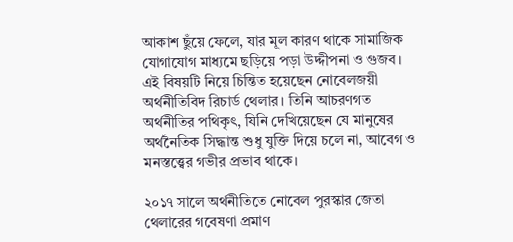আকাশ ছুঁয়ে ফেলে, যার মূল কারণ থাকে সামাজিক যোগাযোগ মাধ্যমে ছড়িয়ে পড়া উদ্দীপনা ও গুজব। এই বিষয়টি নিয়ে চিন্তিত হয়েছেন নোবেলজয়ী অর্থনীতিবিদ রিচার্ড থেলার। তিনি আচরণগত অর্থনীতির পথিকৃৎ, যিনি দেখিয়েছেন যে মানুষের অর্থনৈতিক সিদ্ধান্ত শুধু যুক্তি দিয়ে চলে না, আবেগ ও মনস্তত্ত্বের গভীর প্রভাব থাকে।

২০১৭ সালে অর্থনীতিতে নোবেল পুরস্কার জেতা থেলারের গবেষণা প্রমাণ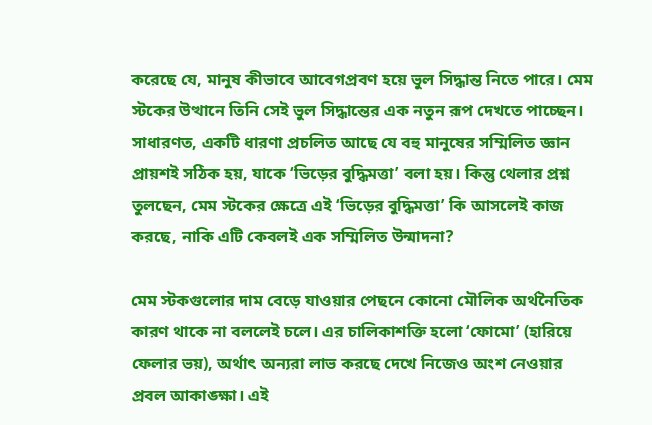করেছে যে, মানুষ কীভাবে আবেগপ্রবণ হয়ে ভুল সিদ্ধান্ত নিতে পারে। মেম স্টকের উত্থানে তিনি সেই ভুল সিদ্ধান্তের এক নতুন রূপ দেখতে পাচ্ছেন। সাধারণত, একটি ধারণা প্রচলিত আছে যে বহু মানুষের সম্মিলিত জ্ঞান প্রায়শই সঠিক হয়, যাকে ‘ভিড়ের বুদ্ধিমত্তা’ বলা হয়। কিন্তু থেলার প্রশ্ন তুলছেন, মেম স্টকের ক্ষেত্রে এই ‘ভিড়ের বুদ্ধিমত্তা’ কি আসলেই কাজ করছে, নাকি এটি কেবলই এক সম্মিলিত উন্মাদনা?

মেম স্টকগুলোর দাম বেড়ে যাওয়ার পেছনে কোনো মৌলিক অর্থনৈতিক কারণ থাকে না বললেই চলে। এর চালিকাশক্তি হলো ‘ফোমো’ (হারিয়ে ফেলার ভয়), অর্থাৎ অন্যরা লাভ করছে দেখে নিজেও অংশ নেওয়ার প্রবল আকাঙ্ক্ষা। এই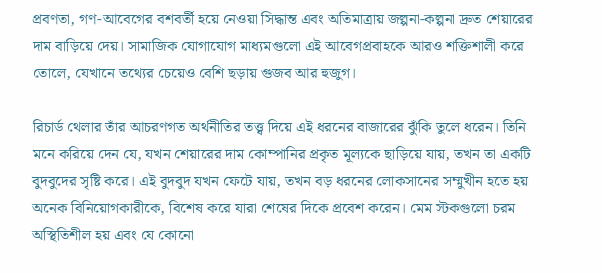প্রবণতা, গণ-আবেগের বশবর্তী হয়ে নেওয়া সিদ্ধান্ত এবং অতিমাত্রায় জল্পনা-কল্পনা দ্রুত শেয়ারের দাম বাড়িয়ে দেয়। সামাজিক যোগাযোগ মাধ্যমগুলো এই আবেগপ্রবাহকে আরও শক্তিশালী করে তোলে, যেখানে তথ্যের চেয়েও বেশি ছড়ায় গুজব আর হুজুগ।

রিচার্ড থেলার তাঁর আচরণগত অর্থনীতির তত্ত্ব দিয়ে এই ধরনের বাজারের ঝুঁকি তুলে ধরেন। তিনি মনে করিয়ে দেন যে, যখন শেয়ারের দাম কোম্পানির প্রকৃত মূল্যকে ছাড়িয়ে যায়, তখন তা একটি বুদবুদের সৃষ্টি করে। এই বুদবুদ যখন ফেটে যায়, তখন বড় ধরনের লোকসানের সম্মুখীন হতে হয় অনেক বিনিয়োগকারীকে, বিশেষ করে যারা শেষের দিকে প্রবেশ করেন। মেম স্টকগুলো চরম অস্থিতিশীল হয় এবং যে কোনো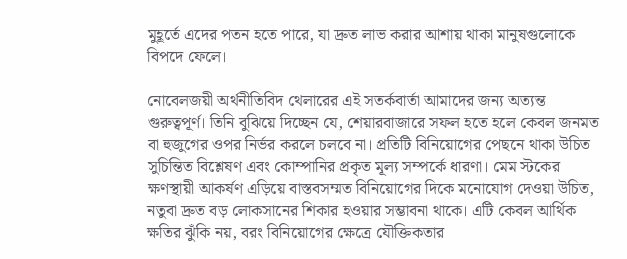মুহূর্তে এদের পতন হতে পারে, যা দ্রুত লাভ করার আশায় থাকা মানুষগুলোকে বিপদে ফেলে।

নোবেলজয়ী অর্থনীতিবিদ থেলারের এই সতর্কবার্তা আমাদের জন্য অত্যন্ত গুরুত্বপূর্ণ। তিনি বুঝিয়ে দিচ্ছেন যে, শেয়ারবাজারে সফল হতে হলে কেবল জনমত বা হুজুগের ওপর নির্ভর করলে চলবে না। প্রতিটি বিনিয়োগের পেছনে থাকা উচিত সুচিন্তিত বিশ্লেষণ এবং কোম্পানির প্রকৃত মূল্য সম্পর্কে ধারণা। মেম স্টকের ক্ষণস্থায়ী আকর্ষণ এড়িয়ে বাস্তবসম্মত বিনিয়োগের দিকে মনোযোগ দেওয়া উচিত, নতুবা দ্রুত বড় লোকসানের শিকার হওয়ার সম্ভাবনা থাকে। এটি কেবল আর্থিক ক্ষতির ঝুঁকি নয়, বরং বিনিয়োগের ক্ষেত্রে যৌক্তিকতার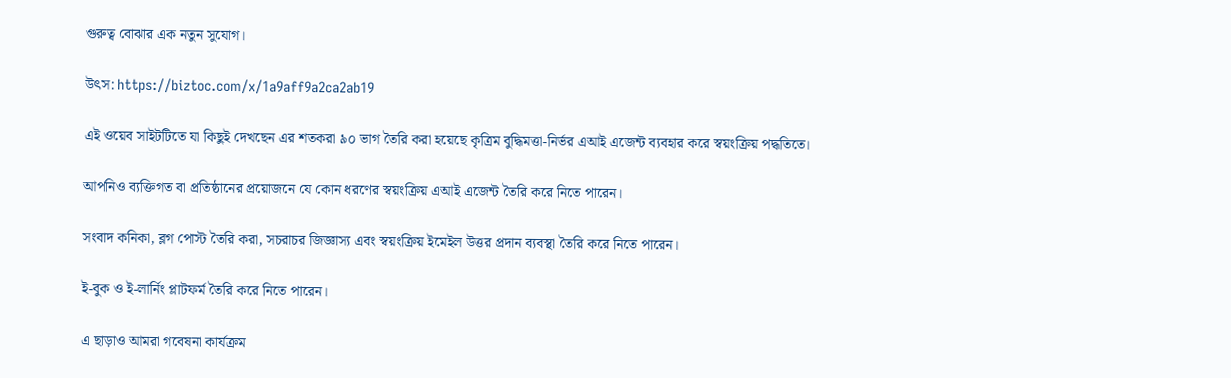গুরুত্ব বোঝার এক নতুন সুযোগ।

উৎস: https://biztoc.com/x/1a9aff9a2ca2ab19

এই ওয়েব সাইটটিতে যা কিছুই দেখছেন এর শতকরা ৯০ ভাগ তৈরি করা হয়েছে কৃত্রিম বুদ্ধিমত্তা-নির্ভর এআই এজেন্ট ব্যবহার করে স্বয়ংক্রিয় পদ্ধতিতে।

আপনিও ব্যক্তিগত বা প্রতিষ্ঠানের প্রয়োজনে যে কোন ধরণের স্বয়ংক্রিয় এআই এজেন্ট তৈরি করে নিতে পারেন।

সংবাদ কনিকা, ব্লগ পোস্ট তৈরি করা, সচরাচর জিজ্ঞাস্য এবং স্বয়ংক্রিয় ইমেইল উত্তর প্রদান ব্যবস্থা তৈরি করে নিতে পারেন।

ই-বুক ও ই-লার্নিং প্লাটফর্ম তৈরি করে নিতে পারেন।

এ ছাড়াও আমরা গবেষনা কার্যক্রম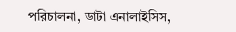পরিচালনা, ডাটা এনালাইসিস,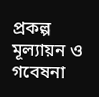প্রকল্প মূল্যায়ন ও গবেষনা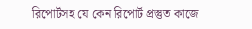রিপোর্টসহ যে কেন রিপোর্ট প্রস্তুত কাজে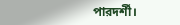পারদর্শী।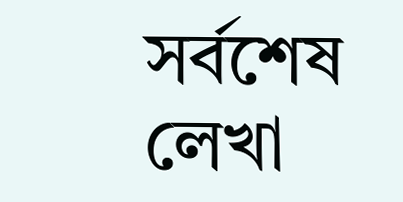সর্বশেষ লেখা